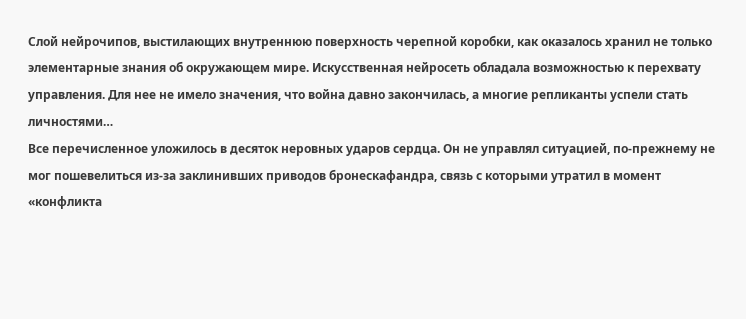Слой нейрочипов, выстилающих внутреннюю поверхность черепной коробки, как оказалось хранил не только элементарные знания об окружающем мире. Искусственная нейросеть обладала возможностью к перехвату управления. Для нее не имело значения, что война давно закончилась, а многие репликанты успели стать личностями…
Все перечисленное уложилось в десяток неровных ударов сердца. Он не управлял ситуацией, по-прежнему не мог пошевелиться из-за заклинивших приводов бронескафандра, связь с которыми утратил в момент «конфликта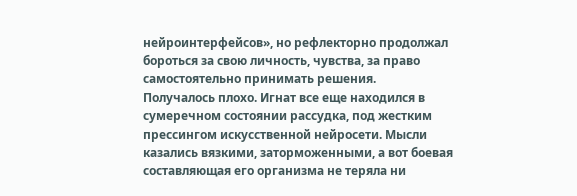нейроинтерфейсов», но рефлекторно продолжал бороться за свою личность, чувства, за право самостоятельно принимать решения.
Получалось плохо. Игнат все еще находился в сумеречном состоянии рассудка, под жестким прессингом искусственной нейросети. Мысли казались вязкими, заторможенными, а вот боевая составляющая его организма не теряла ни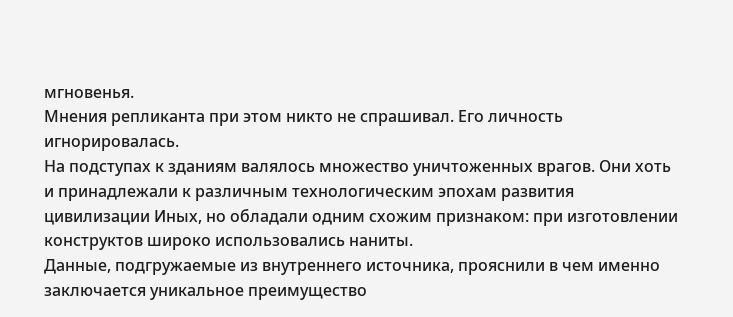мгновенья.
Мнения репликанта при этом никто не спрашивал. Его личность игнорировалась.
На подступах к зданиям валялось множество уничтоженных врагов. Они хоть и принадлежали к различным технологическим эпохам развития цивилизации Иных, но обладали одним схожим признаком: при изготовлении конструктов широко использовались наниты.
Данные, подгружаемые из внутреннего источника, прояснили в чем именно заключается уникальное преимущество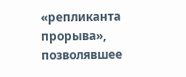«репликанта прорыва», позволявшее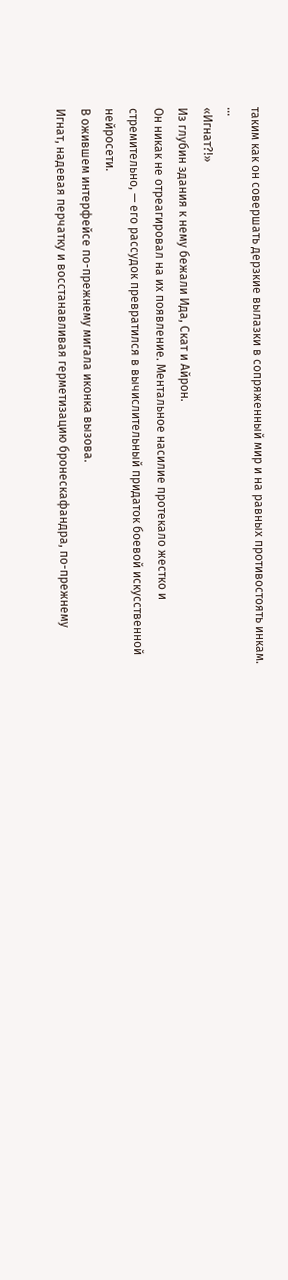таким как он совершать дерзкие вылазки в сопряженный мир и на равных противостоять инкам.
…
«Игнат?!»
Из глубин здания к нему бежали Ида, Скат и Айрон.
Он никак не отреагировал на их появление. Ментальное насилие протекало жестко и стремительно, — его рассудок превратился в вычислительный придаток боевой искусственной нейросети.
В ожившем интерфейсе по-прежнему мигала иконка вызова.
Игнат, надевая перчатку и восстанавливая герметизацию бронескафандра, по-прежнему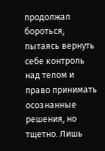продолжал бороться, пытаясь вернуть себе контроль над телом и право принимать осознанные решения, но тщетно. Лишь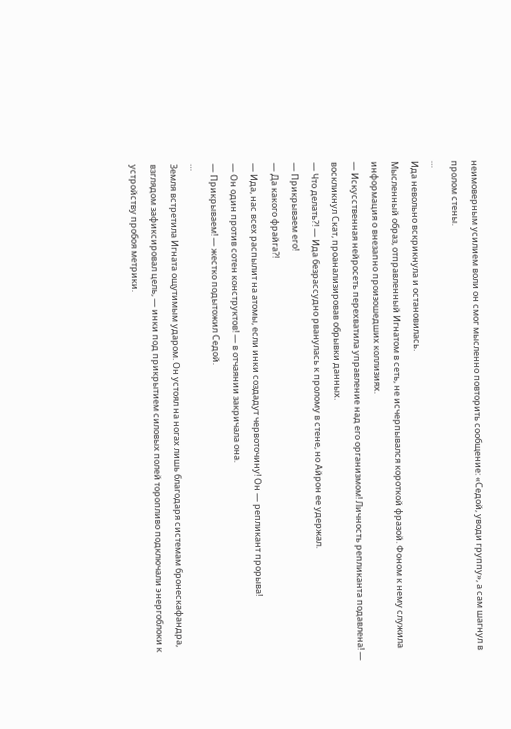неимоверным усилием воли он смог мысленно повторить сообщение: «Седой, уводи группу», а сам шагнул в пролом стены.
…
Ида невольно вскрикнула и остановилась.
Мысленный образ, отправленный Игнатом в сеть, не исчерпывался короткой фразой. Фоном к нему служила информация о внезапно произошедших коллизиях.
— Искусственная нейросеть перехватила управление над его организмом! Личность репликанта подавлена! — воскликнул Скат, проанализировав обрывки данных.
— Что делать?! — Ида безрассудно рванулась к пролому в стене, но Айрон ее удержал.
— Прикрываем его!
— Да какого фрайга?!
— Ида, нас всех распылит на атомы, если инки создадут червоточину! Он — репликант прорыва!
— Он один против сотен конструктов! — в отчаянии закричала она.
— Прикрываем! — жестко подытожил Седой.
…
Земля встретила Игната ощутимым ударом. Он устоял на ногах лишь благодаря системам бронескафандра, взглядом зафиксировал цель, — инки под прикрытием силовых полей торопливо подключали энергоблоки к устройству пробоя метрики.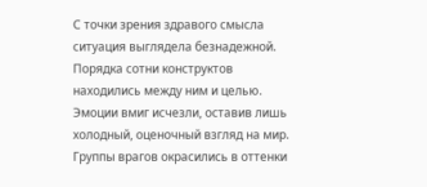С точки зрения здравого смысла ситуация выглядела безнадежной. Порядка сотни конструктов находились между ним и целью.
Эмоции вмиг исчезли, оставив лишь холодный, оценочный взгляд на мир.
Группы врагов окрасились в оттенки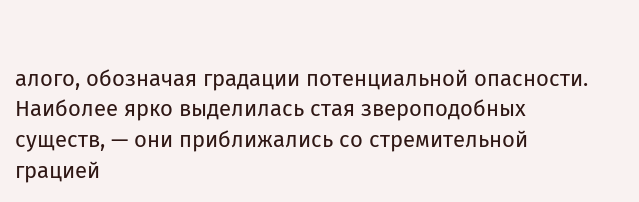алого, обозначая градации потенциальной опасности. Наиболее ярко выделилась стая звероподобных существ, — они приближались со стремительной грацией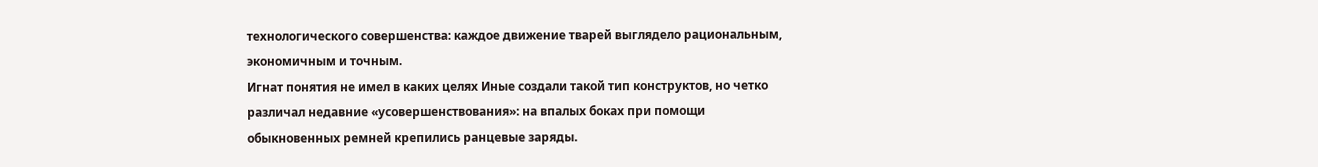технологического совершенства: каждое движение тварей выглядело рациональным, экономичным и точным.
Игнат понятия не имел в каких целях Иные создали такой тип конструктов, но четко различал недавние «усовершенствования»: на впалых боках при помощи обыкновенных ремней крепились ранцевые заряды.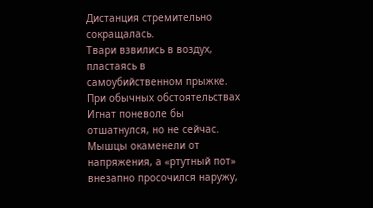Дистанция стремительно сокращалась.
Твари взвились в воздух, пластаясь в самоубийственном прыжке.
При обычных обстоятельствах Игнат поневоле бы отшатнулся, но не сейчас. Мышцы окаменели от напряжения, а «ртутный пот» внезапно просочился наружу,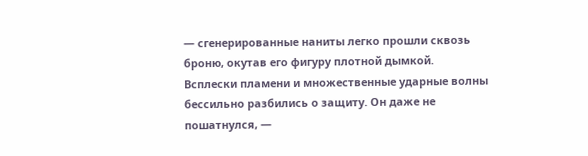— сгенерированные наниты легко прошли сквозь броню, окутав его фигуру плотной дымкой.
Всплески пламени и множественные ударные волны бессильно разбились о защиту. Он даже не пошатнулся, —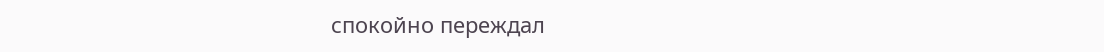спокойно переждал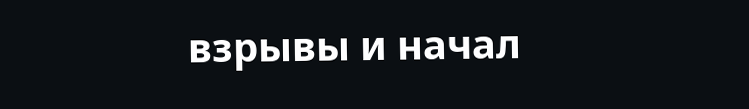взрывы и начал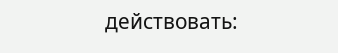действовать: